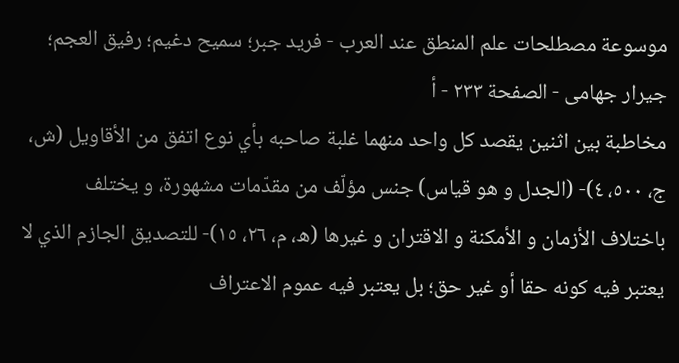موسوعة مصطلحات علم المنطق عند العرب - فريد جبر؛ سميح دغيم؛ رفيق العجم؛ جيرار جهامى - الصفحة ٢٣٣ - أ
مخاطبة بين اثنين يقصد كل واحد منهما غلبة صاحبه بأي نوع اتفق من الأقاويل (ش، ج، ٥٠٠، ٤)- (الجدل و هو قياس) جنس مؤلّف من مقدّمات مشهورة، و يختلف باختلاف الأزمان و الأمكنة و الاقتران و غيرها (ه، م، ٢٦، ١٥)- للتصديق الجازم الذي لا يعتبر فيه كونه حقا أو غير حق؛ بل يعتبر فيه عموم الاعتراف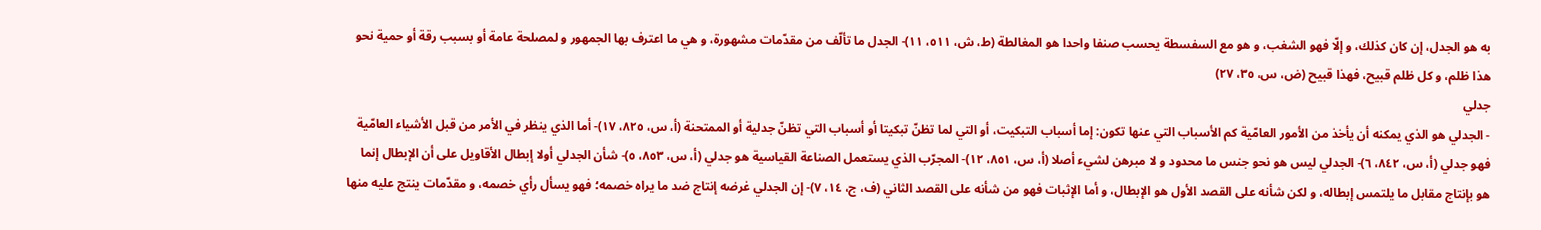به هو الجدل، إن كان كذلك، و إلّا فهو الشغب، و هو مع السفسطة يحسب صنفا واحدا هو المغالطة (ط، ش، ٥١١، ١١)- الجدل ما تألّف من مقدّمات مشهورة، و هي ما اعترف بها الجمهور و لمصلحة عامة أو بسبب رقة أو حمية نحو هذا ظلم، و كل ظلم قبيح، فهذا قبيح (ض، س، ٣٥، ٢٧)
جدلي
- الجدلي هو الذي يمكنه أن يأخذ من الأمور العامّية كم الأسباب التي عنها تكون: إما أسباب التبكيت، أو التي لما تظنّ تبكيتا أو أسباب التي تظنّ جدلية أو الممتحنة (أ، س، ٨٢٥، ١٧)- أما الذي ينظر في الأمر من قبل الأشياء العامّية فهو جدلي (أ، س، ٨٤٢، ٦)- الجدلي ليس هو نحو جنس ما محدود و لا مبرهن لشيء أصلا (أ، س، ٨٥١، ١٢)- المجرّب الذي يستعمل الصناعة القياسية هو جدلي (أ، س، ٨٥٣، ٥)- شأن الجدلي أولا إبطال الأقاويل على أن الإبطال إنما هو بإنتاج مقابل ما يلتمس إبطاله، و لكن شأنه على القصد الأول هو الإبطال، و أما الإثبات فهو من شأنه على القصد الثاني (ف، ج، ١٤، ٧)- إن الجدلي غرضه إنتاج ضد ما يراه خصمه؛ فهو يسأل رأي خصمه، و مقدّمات ينتج عليه منها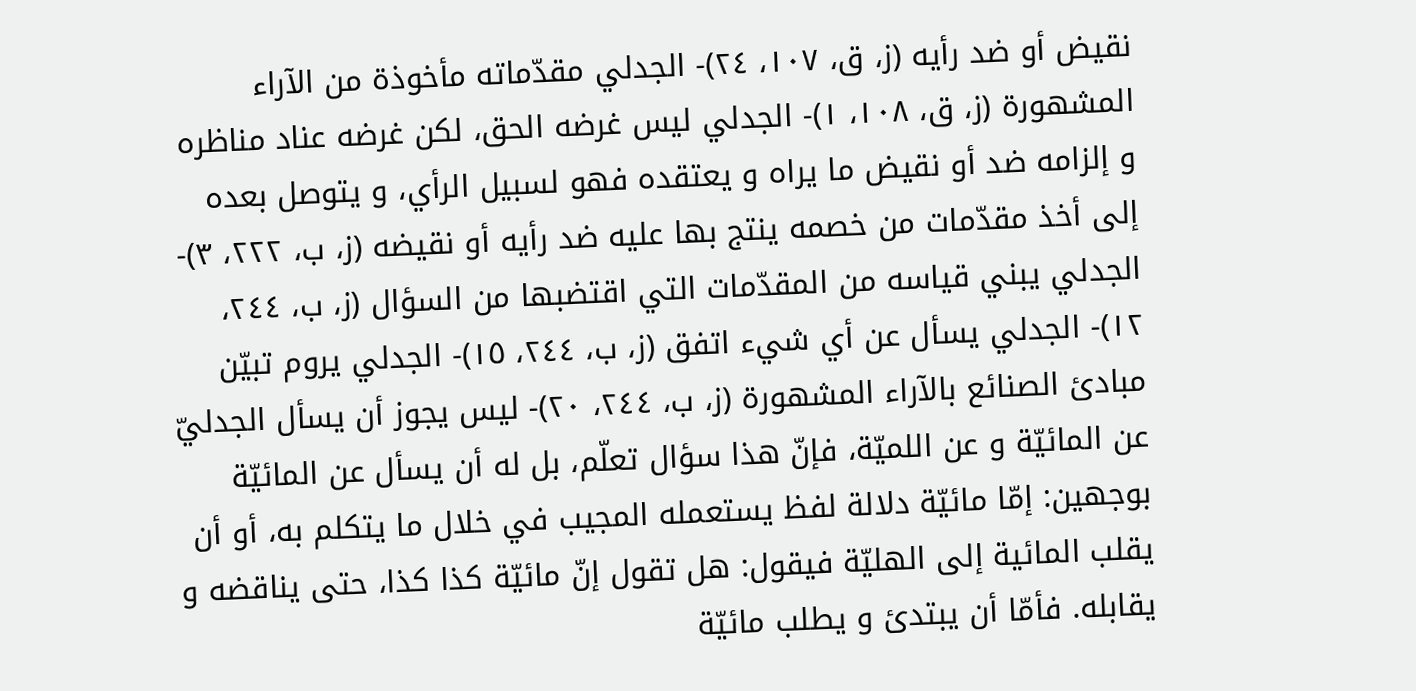نقيض أو ضد رأيه (ز، ق، ١٠٧، ٢٤)- الجدلي مقدّماته مأخوذة من الآراء المشهورة (ز، ق، ١٠٨، ١)- الجدلي ليس غرضه الحق، لكن غرضه عناد مناظره و إلزامه ضد أو نقيض ما يراه و يعتقده فهو لسبيل الرأي، و يتوصل بعده إلى أخذ مقدّمات من خصمه ينتج بها عليه ضد رأيه أو نقيضه (ز، ب، ٢٢٢، ٣)- الجدلي يبني قياسه من المقدّمات التي اقتضبها من السؤال (ز، ب، ٢٤٤، ١٢)- الجدلي يسأل عن أي شيء اتفق (ز، ب، ٢٤٤، ١٥)- الجدلي يروم تبيّن مبادئ الصنائع بالآراء المشهورة (ز، ب، ٢٤٤، ٢٠)- ليس يجوز أن يسأل الجدليّ عن المائيّة و عن اللميّة، فإنّ هذا سؤال تعلّم، بل له أن يسأل عن المائيّة بوجهين: إمّا مائيّة دلالة لفظ يستعمله المجيب في خلال ما يتكلم به، أو أن يقلب المائية إلى الهليّة فيقول: هل تقول إنّ مائيّة كذا كذا، حتى يناقضه و يقابله. فأمّا أن يبتدئ و يطلب مائيّة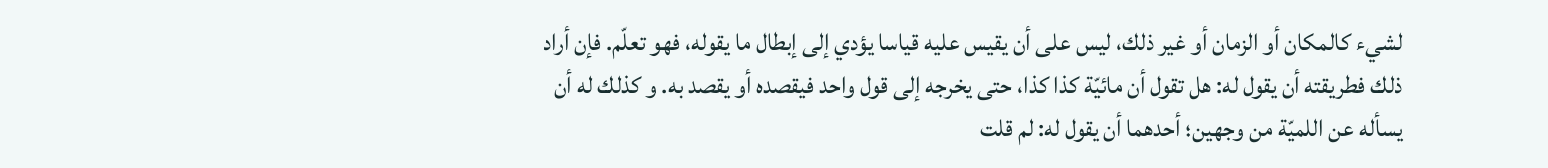لشيء كالمكان أو الزمان أو غير ذلك، ليس على أن يقيس عليه قياسا يؤدي إلى إبطال ما يقوله، فهو تعلّم. فإن أراد ذلك فطريقته أن يقول له: هل تقول أن مائيّة كذا كذا، حتى يخرجه إلى قول واحد فيقصده أو يقصد به. و كذلك له أن يسأله عن اللميّة من وجهين؛ أحدهما أن يقول له: لم قلت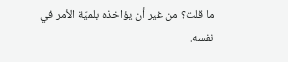ما قلت؟ من غير أن يؤاخذه بلميّة الأمر في نفسه.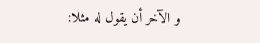و الآخر أن يقول له مثلا: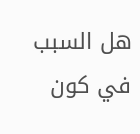هل السبب في كون